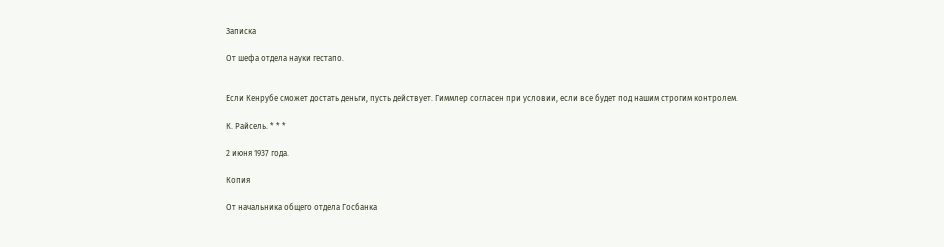Записка

От шефа отдела науки гестапо.


Если Кенрубе сможет достать деньги, пусть действует. Гиммлер согласен при условии, если все будет под нашим строгим контролем.

К. Райсель. * * *

2 июня 1937 года.

Копия

От начальника общего отдела Госбанка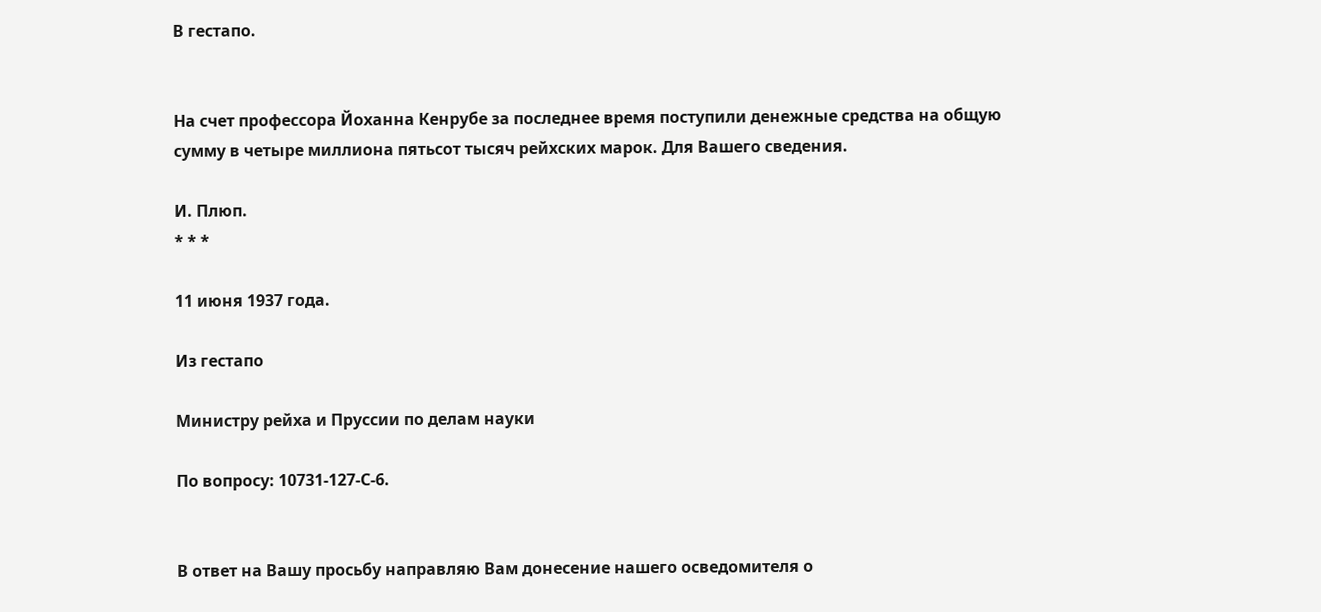В гестапо.


На счет профессора Йоханна Кенрубе за последнее время поступили денежные средства на общую сумму в четыре миллиона пятьсот тысяч рейхских марок. Для Вашего сведения.

И. Плюп.
* * *

11 июня 1937 года.

Из гестапо

Министру рейха и Пруссии по делам науки

По вопросу: 10731-127-С-6.


В ответ на Вашу просьбу направляю Вам донесение нашего осведомителя о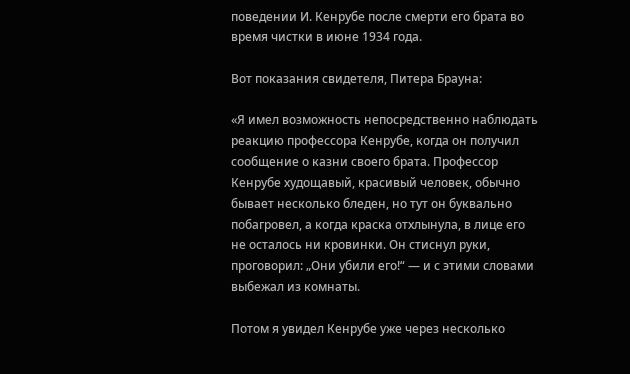поведении И. Кенрубе после смерти его брата во время чистки в июне 1934 года.

Вот показания свидетеля, Питера Брауна:

«Я имел возможность непосредственно наблюдать реакцию профессора Кенрубе, когда он получил сообщение о казни своего брата. Профессор Кенрубе худощавый, красивый человек, обычно бывает несколько бледен, но тут он буквально побагровел, а когда краска отхлынула, в лице его не осталось ни кровинки. Он стиснул руки, проговорил: „Они убили его!“ — и с этими словами выбежал из комнаты.

Потом я увидел Кенрубе уже через несколько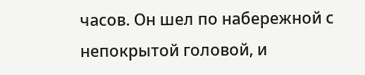часов. Он шел по набережной с непокрытой головой, и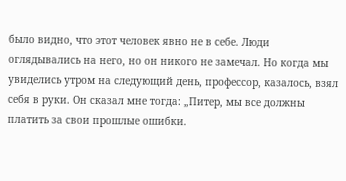было видно, что этот человек явно не в себе. Люди оглядывались на него, но он никого не замечал. Но когда мы увиделись утром на следующий день, профессор, казалось, взял себя в руки. Он сказал мне тогда: „Питер, мы все должны платить за свои прошлые ошибки.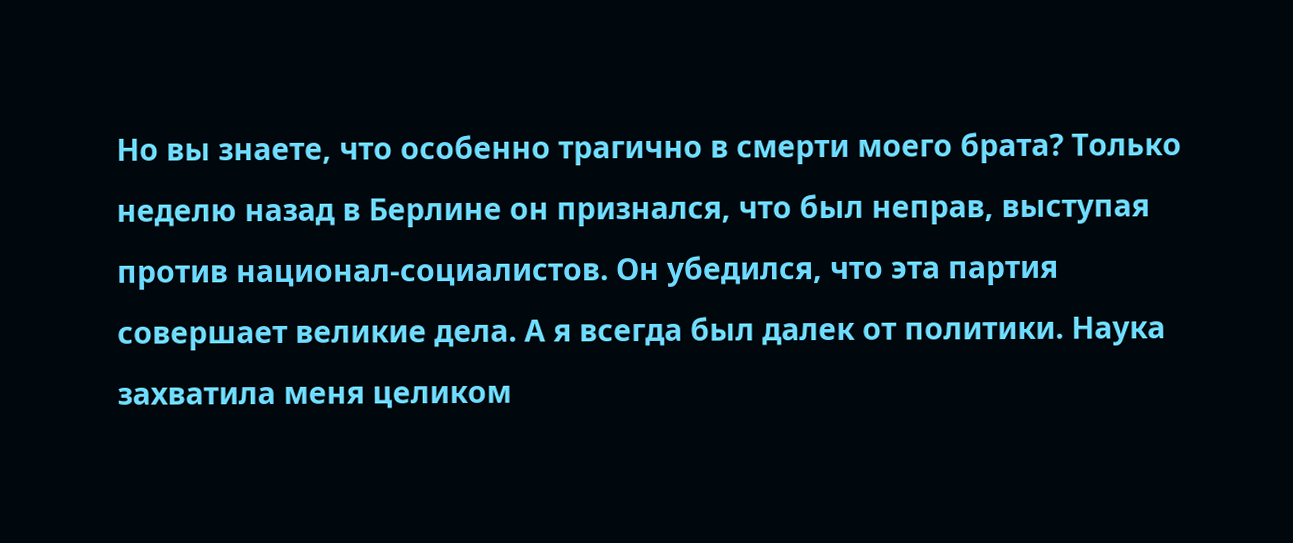Но вы знаете, что особенно трагично в смерти моего брата? Только неделю назад в Берлине он признался, что был неправ, выступая против национал-социалистов. Он убедился, что эта партия совершает великие дела. А я всегда был далек от политики. Наука захватила меня целиком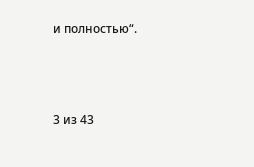и полностью“.



3 из 43